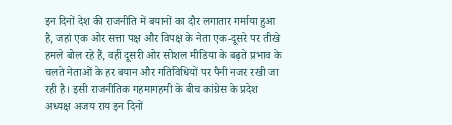इन दिनों देश की राजनीति में बयानों का दौर लगातार गर्माया हुआ है, जहां एक ओर सत्ता पक्ष और विपक्ष के नेता एक-दूसरे पर तीखे हमले बोल रहे हैं, वहीं दूसरी ओर सोशल मीडिया के बढ़ते प्रभाव के चलते नेताओं के हर बयान और गतिविधियों पर पैनी नजर रखी जा रही है। इसी राजनीतिक गहमागहमी के बीच कांग्रेस के प्रदेश अध्यक्ष अजय राय इन दिनों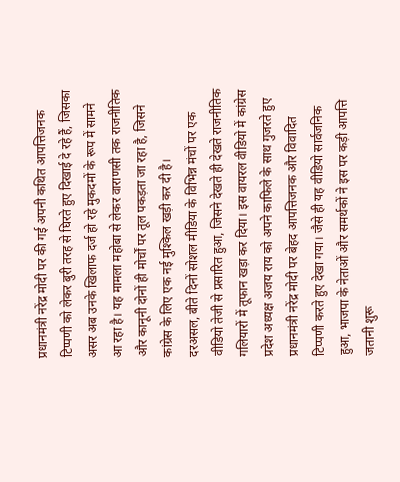प्रधानमंत्री नरेंद्र मोदी पर की गई अपनी कथित आपत्तिजनक टिप्पणी को लेकर बुरी तरह से घिरते हुए दिखाई दे रहे हैं, जिसका असर अब उनके खिलाफ दर्ज हो रहे मुकदमों के रूप में सामने आ रहा है। यह मामला महोबा से लेकर वाराणसी तक राजनीतिक और कानूनी दोनों ही मोर्चों पर तूल पकड़ता जा रहा है, जिसने कांग्रेस के लिए एक नई मुश्किल खड़ी कर दी है।
दरअसल, बीते दिनों सोशल मीडिया के विभिन्न मंचों पर एक वीडियो तेजी से प्रसारित हुआ, जिसने देखते ही देखते राजनीतिक गलियारों में तूफान खड़ा कर दिया। इस वायरल वीडियो में कांग्रेस प्रदेश अध्यक्ष अजय राय को अपने काफिले के साथ गुजरते हुए प्रधानमंत्री नरेंद्र मोदी पर बेहद आपत्तिजनक और विवादित टिप्पणी करते हुए देखा गया। जैसे ही यह वीडियो सार्वजनिक हुआ, भाजपा के नेताओं और समर्थकों ने इस पर कड़ी आपत्ति जतानी शुरू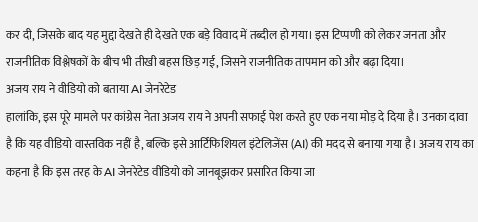कर दी, जिसके बाद यह मुद्दा देखते ही देखते एक बड़े विवाद में तब्दील हो गया। इस टिप्पणी को लेकर जनता और राजनीतिक विश्लेषकों के बीच भी तीखी बहस छिड़ गई, जिसने राजनीतिक तापमान को और बढ़ा दिया।
अजय राय ने वीडियो को बताया AI जेनरेटेड
हालांकि, इस पूरे मामले पर कांग्रेस नेता अजय राय ने अपनी सफाई पेश करते हुए एक नया मोड़ दे दिया है। उनका दावा है कि यह वीडियो वास्तविक नहीं है, बल्कि इसे आर्टिफिशियल इंटेलिजेंस (AI) की मदद से बनाया गया है। अजय राय का कहना है कि इस तरह के AI जेनरेटेड वीडियो को जानबूझकर प्रसारित किया जा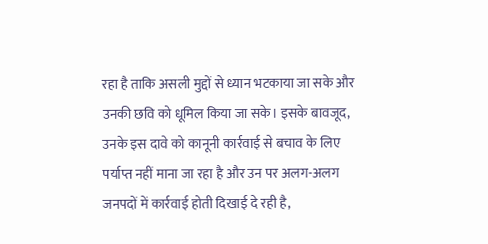रहा है ताकि असली मुद्दों से ध्यान भटकाया जा सके और उनकी छवि को धूमिल किया जा सके। इसके बावजूद, उनके इस दावे को कानूनी कार्रवाई से बचाव के लिए पर्याप्त नहीं माना जा रहा है और उन पर अलग-अलग जनपदों में कार्रवाई होती दिखाई दे रही है,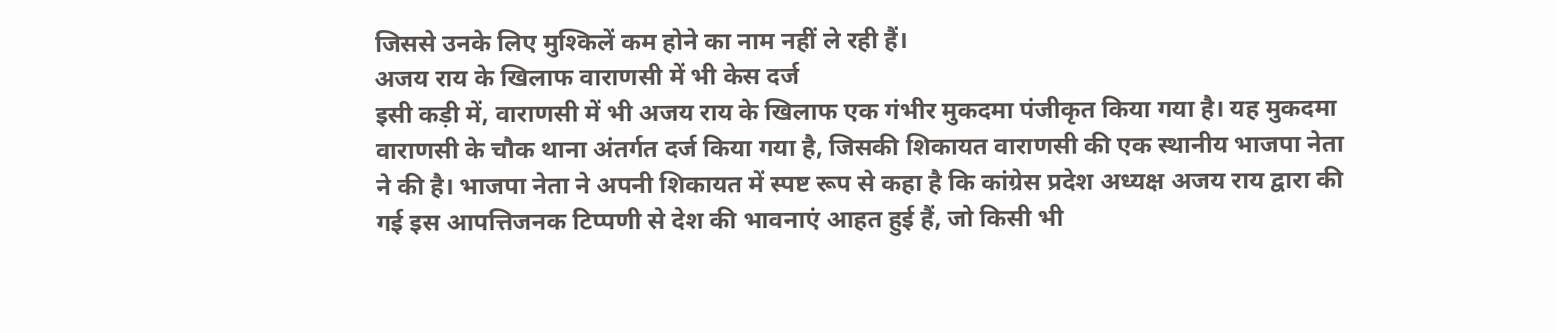जिससे उनके लिए मुश्किलें कम होने का नाम नहीं ले रही हैं।
अजय राय के खिलाफ वाराणसी में भी केस दर्ज
इसी कड़ी में, वाराणसी में भी अजय राय के खिलाफ एक गंभीर मुकदमा पंजीकृत किया गया है। यह मुकदमा वाराणसी के चौक थाना अंतर्गत दर्ज किया गया है, जिसकी शिकायत वाराणसी की एक स्थानीय भाजपा नेता ने की है। भाजपा नेता ने अपनी शिकायत में स्पष्ट रूप से कहा है कि कांग्रेस प्रदेश अध्यक्ष अजय राय द्वारा की गई इस आपत्तिजनक टिप्पणी से देश की भावनाएं आहत हुई हैं, जो किसी भी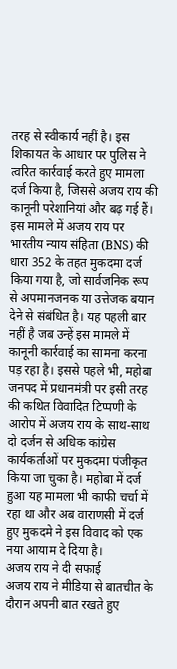तरह से स्वीकार्य नहीं है। इस शिकायत के आधार पर पुलिस ने त्वरित कार्रवाई करते हुए मामला दर्ज किया है, जिससे अजय राय की कानूनी परेशानियां और बढ़ गई हैं।
इस मामले में अजय राय पर भारतीय न्याय संहिता (BNS) की धारा 352 के तहत मुकदमा दर्ज किया गया है, जो सार्वजनिक रूप से अपमानजनक या उत्तेजक बयान देने से संबंधित है। यह पहली बार नहीं है जब उन्हें इस मामले में कानूनी कार्रवाई का सामना करना पड़ रहा है। इससे पहले भी, महोबा जनपद में प्रधानमंत्री पर इसी तरह की कथित विवादित टिप्पणी के आरोप में अजय राय के साथ-साथ दो दर्जन से अधिक कांग्रेस कार्यकर्ताओं पर मुकदमा पंजीकृत किया जा चुका है। महोबा में दर्ज हुआ यह मामला भी काफी चर्चा में रहा था और अब वाराणसी में दर्ज हुए मुकदमे ने इस विवाद को एक नया आयाम दे दिया है।
अजय राय ने दी सफाई
अजय राय ने मीडिया से बातचीत के दौरान अपनी बात रखते हुए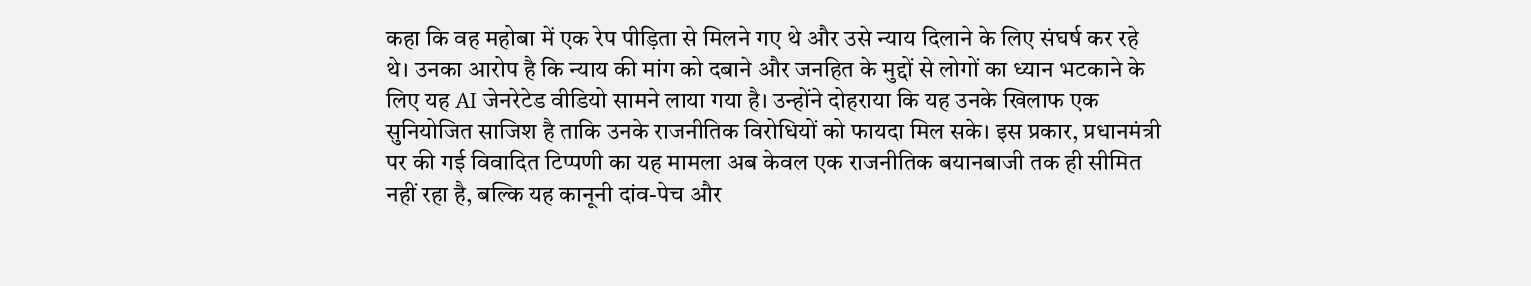कहा कि वह महोबा में एक रेप पीड़िता से मिलने गए थे और उसे न्याय दिलाने के लिए संघर्ष कर रहे थे। उनका आरोप है कि न्याय की मांग को दबाने और जनहित के मुद्दों से लोगों का ध्यान भटकाने के लिए यह AI जेनरेटेड वीडियो सामने लाया गया है। उन्होंने दोहराया कि यह उनके खिलाफ एक सुनियोजित साजिश है ताकि उनके राजनीतिक विरोधियों को फायदा मिल सके। इस प्रकार, प्रधानमंत्री पर की गई विवादित टिप्पणी का यह मामला अब केवल एक राजनीतिक बयानबाजी तक ही सीमित नहीं रहा है, बल्कि यह कानूनी दांव-पेच और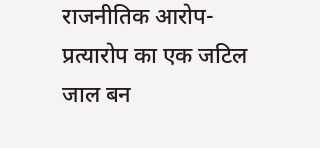राजनीतिक आरोप-प्रत्यारोप का एक जटिल जाल बन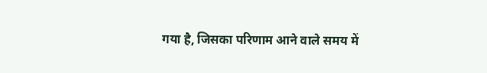गया है, जिसका परिणाम आने वाले समय में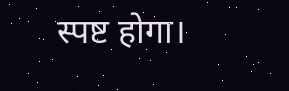स्पष्ट होगा।